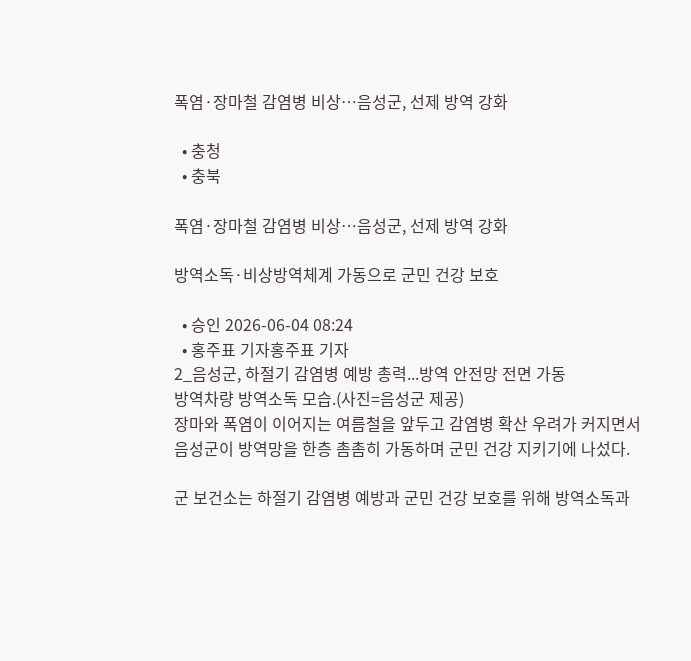폭염·장마철 감염병 비상…음성군, 선제 방역 강화

  • 충청
  • 충북

폭염·장마철 감염병 비상…음성군, 선제 방역 강화

방역소독·비상방역체계 가동으로 군민 건강 보호

  • 승인 2026-06-04 08:24
  • 홍주표 기자홍주표 기자
2_음성군, 하절기 감염병 예방 총력...방역 안전망 전면 가동
방역차량 방역소독 모습.(사진=음성군 제공)
장마와 폭염이 이어지는 여름철을 앞두고 감염병 확산 우려가 커지면서 음성군이 방역망을 한층 촘촘히 가동하며 군민 건강 지키기에 나섰다.

군 보건소는 하절기 감염병 예방과 군민 건강 보호를 위해 방역소독과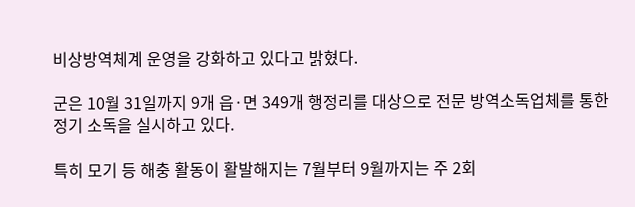비상방역체계 운영을 강화하고 있다고 밝혔다.

군은 10월 31일까지 9개 읍·면 349개 행정리를 대상으로 전문 방역소독업체를 통한 정기 소독을 실시하고 있다.

특히 모기 등 해충 활동이 활발해지는 7월부터 9월까지는 주 2회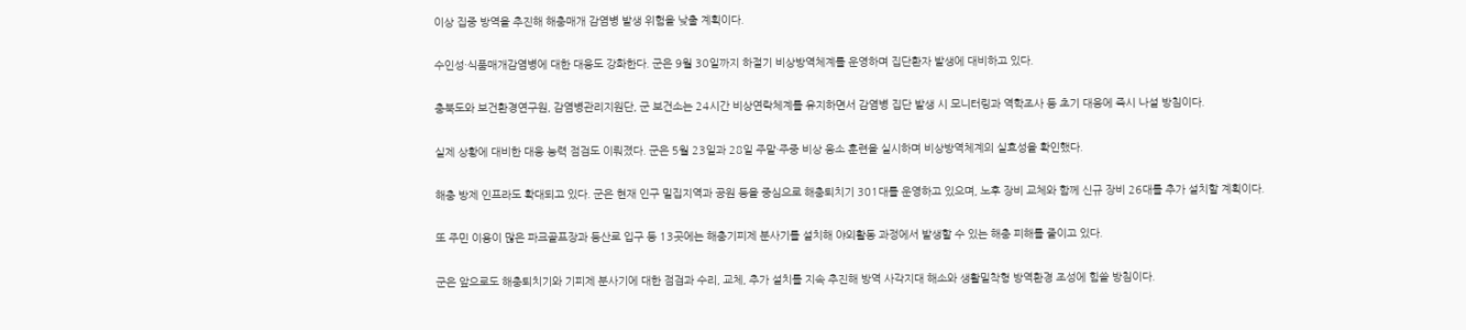이상 집중 방역을 추진해 해충매개 감염병 발생 위험을 낮출 계획이다.

수인성·식품매개감염병에 대한 대응도 강화한다. 군은 9월 30일까지 하절기 비상방역체계를 운영하며 집단환자 발생에 대비하고 있다.

충북도와 보건환경연구원, 감염병관리지원단, 군 보건소는 24시간 비상연락체계를 유지하면서 감염병 집단 발생 시 모니터링과 역학조사 등 초기 대응에 즉시 나설 방침이다.

실제 상황에 대비한 대응 능력 점검도 이뤄졌다. 군은 5월 23일과 28일 주말·주중 비상 응소 훈련을 실시하며 비상방역체계의 실효성을 확인했다.

해충 방제 인프라도 확대되고 있다. 군은 현재 인구 밀집지역과 공원 등을 중심으로 해충퇴치기 301대를 운영하고 있으며, 노후 장비 교체와 함께 신규 장비 26대를 추가 설치할 계획이다.

또 주민 이용이 많은 파크골프장과 등산로 입구 등 13곳에는 해충기피제 분사기를 설치해 야외활동 과정에서 발생할 수 있는 해충 피해를 줄이고 있다.

군은 앞으로도 해충퇴치기와 기피제 분사기에 대한 점검과 수리, 교체, 추가 설치를 지속 추진해 방역 사각지대 해소와 생활밀착형 방역환경 조성에 힘쓸 방침이다.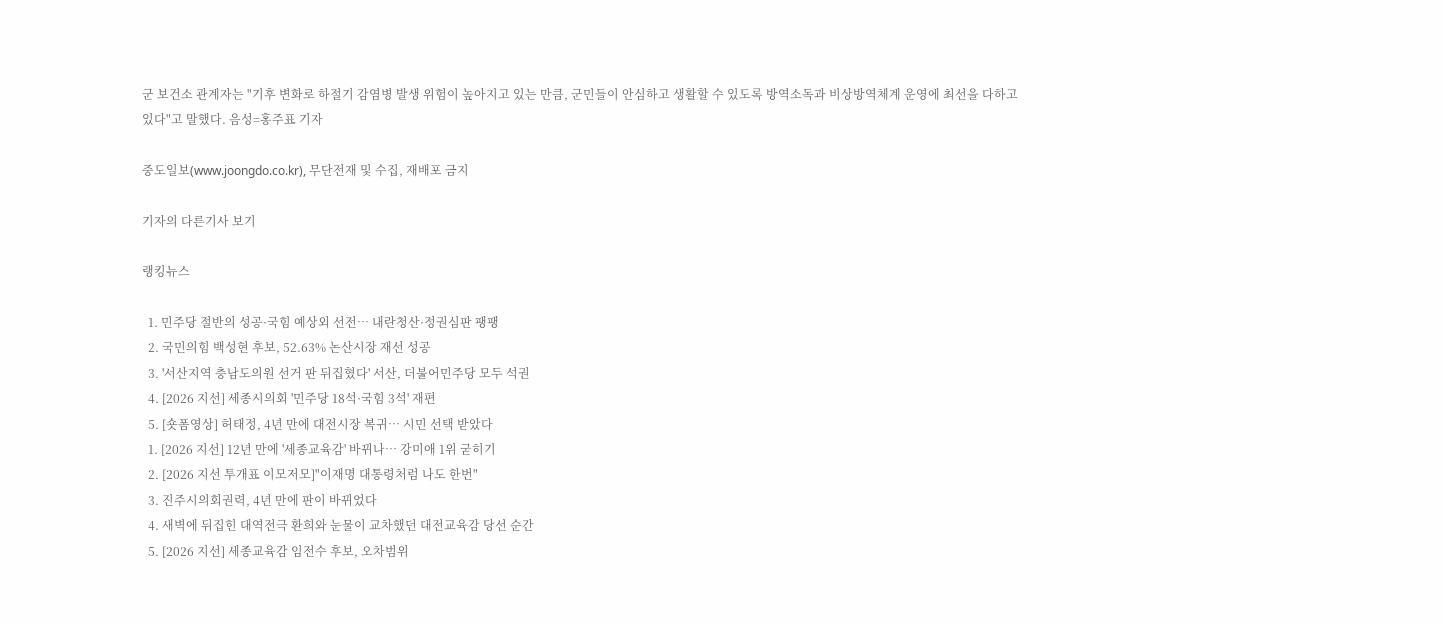군 보건소 관계자는 "기후 변화로 하절기 감염병 발생 위험이 높아지고 있는 만큼, 군민들이 안심하고 생활할 수 있도록 방역소독과 비상방역체계 운영에 최선을 다하고 있다"고 말했다. 음성=홍주표 기자

중도일보(www.joongdo.co.kr), 무단전재 및 수집, 재배포 금지

기자의 다른기사 보기

랭킹뉴스

  1. 민주당 절반의 성공·국힘 예상외 선전… 내란청산·정권심판 팽팽
  2. 국민의힘 백성현 후보, 52.63% 논산시장 재선 성공
  3. '서산지역 충남도의원 선거 판 뒤집혔다' 서산, 더불어민주당 모두 석권
  4. [2026 지선] 세종시의회 '민주당 18석·국힘 3석' 재편
  5. [숏폼영상] 허태정, 4년 만에 대전시장 복귀… 시민 선택 받았다
  1. [2026 지선] 12년 만에 '세종교육감' 바뀌나… 강미애 1위 굳히기
  2. [2026 지선 투개표 이모저모]"이재명 대통령처럼 나도 한번"
  3. 진주시의회권력, 4년 만에 판이 바뀌었다
  4. 새벽에 뒤집힌 대역전극 환희와 눈물이 교차했던 대전교육감 당선 순간
  5. [2026 지선] 세종교육감 임전수 후보, 오차범위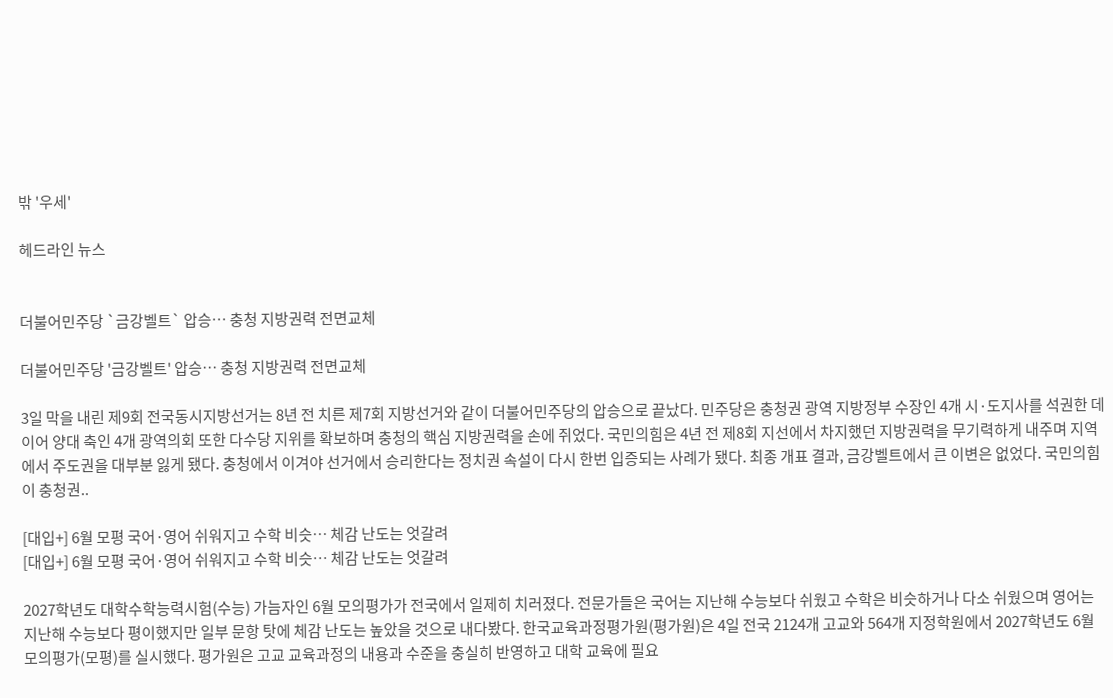밖 '우세'

헤드라인 뉴스


더불어민주당 `금강벨트` 압승… 충청 지방권력 전면교체

더불어민주당 '금강벨트' 압승… 충청 지방권력 전면교체

3일 막을 내린 제9회 전국동시지방선거는 8년 전 치른 제7회 지방선거와 같이 더불어민주당의 압승으로 끝났다. 민주당은 충청권 광역 지방정부 수장인 4개 시·도지사를 석권한 데 이어 양대 축인 4개 광역의회 또한 다수당 지위를 확보하며 충청의 핵심 지방권력을 손에 쥐었다. 국민의힘은 4년 전 제8회 지선에서 차지했던 지방권력을 무기력하게 내주며 지역에서 주도권을 대부분 잃게 됐다. 충청에서 이겨야 선거에서 승리한다는 정치권 속설이 다시 한번 입증되는 사례가 됐다. 최종 개표 결과, 금강벨트에서 큰 이변은 없었다. 국민의힘이 충청권..

[대입+] 6월 모평 국어·영어 쉬워지고 수학 비슷… 체감 난도는 엇갈려
[대입+] 6월 모평 국어·영어 쉬워지고 수학 비슷… 체감 난도는 엇갈려

2027학년도 대학수학능력시험(수능) 가늠자인 6월 모의평가가 전국에서 일제히 치러졌다. 전문가들은 국어는 지난해 수능보다 쉬웠고 수학은 비슷하거나 다소 쉬웠으며 영어는 지난해 수능보다 평이했지만 일부 문항 탓에 체감 난도는 높았을 것으로 내다봤다. 한국교육과정평가원(평가원)은 4일 전국 2124개 고교와 564개 지정학원에서 2027학년도 6월 모의평가(모평)를 실시했다. 평가원은 고교 교육과정의 내용과 수준을 충실히 반영하고 대학 교육에 필요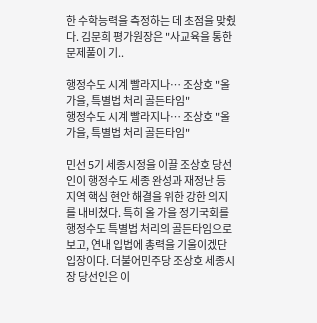한 수학능력을 측정하는 데 초점을 맞췄다. 김문희 평가원장은 "사교육을 통한 문제풀이 기..

행정수도 시계 빨라지나… 조상호 "올 가을, 특별법 처리 골든타임"
행정수도 시계 빨라지나… 조상호 "올 가을, 특별법 처리 골든타임"

민선 5기 세종시정을 이끌 조상호 당선인이 행정수도 세종 완성과 재정난 등 지역 핵심 현안 해결을 위한 강한 의지를 내비쳤다. 특히 올 가을 정기국회를 행정수도 특별법 처리의 골든타임으로 보고, 연내 입법에 총력을 기울이겠단 입장이다. 더불어민주당 조상호 세종시장 당선인은 이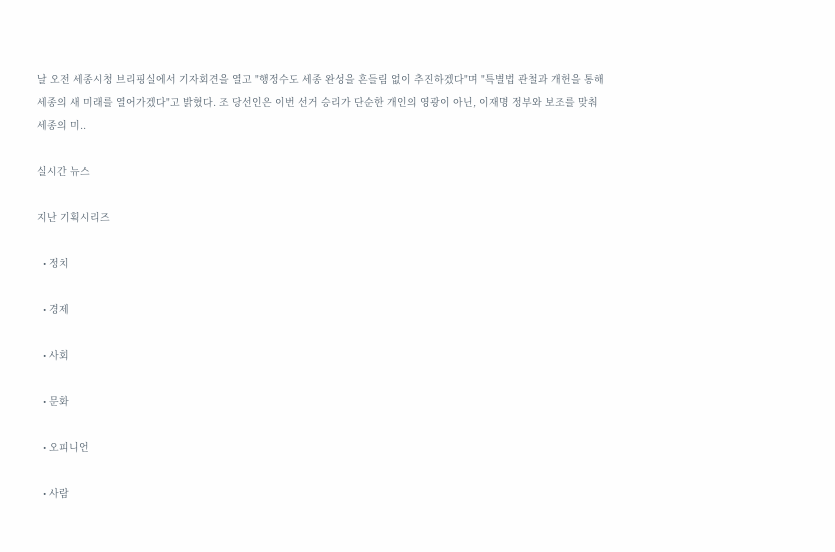날 오전 세종시청 브리핑실에서 기자회견을 열고 "행정수도 세종 완성을 흔들림 없이 추진하겠다"며 "특별법 관철과 개헌을 통해 세종의 새 미래를 열어가겠다"고 밝혔다. 조 당선인은 이번 선거 승리가 단순한 개인의 영광이 아닌, 이재명 정부와 보조를 맞춰 세종의 미..

실시간 뉴스

지난 기획시리즈

  • 정치

  • 경제

  • 사회

  • 문화

  • 오피니언

  • 사람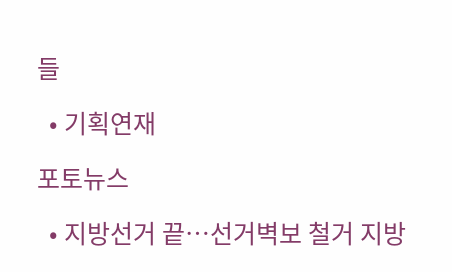들

  • 기획연재

포토뉴스

  • 지방선거 끝…선거벽보 철거 지방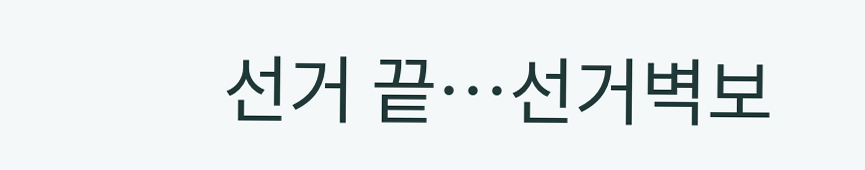선거 끝…선거벽보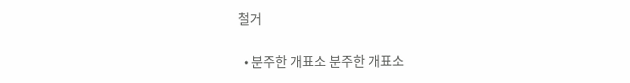철거

  • 분주한 개표소 분주한 개표소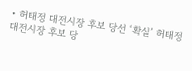• 허태정 대전시장 후보 당선 ‘확실’ 허태정 대전시장 후보 당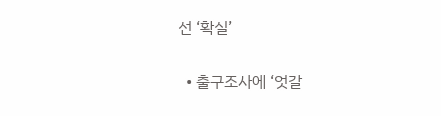선 ‘확실’

  • 출구조사에 ‘엇갈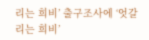리는 희비’ 출구조사에 ‘엇갈리는 희비’